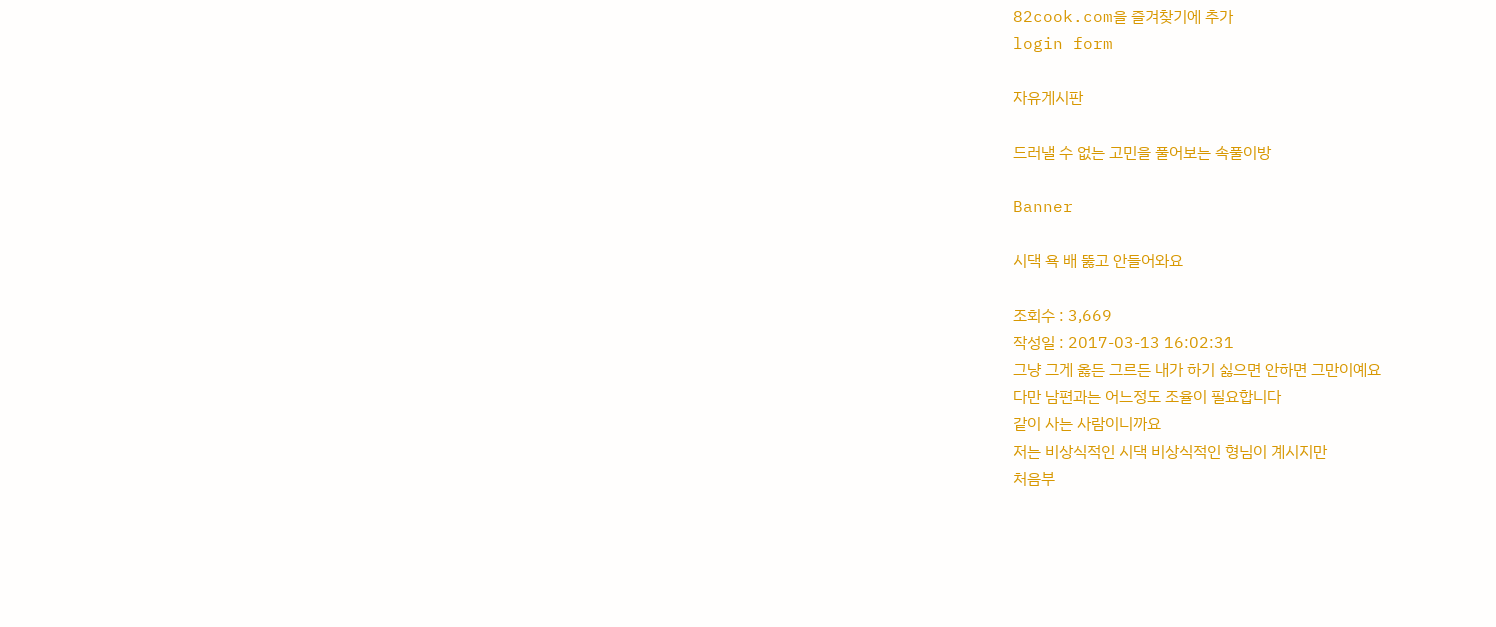82cook.com을 즐겨찾기에 추가
login form

자유게시판

드러낼 수 없는 고민을 풀어보는 속풀이방

Banner

시댁 욕 배 뚫고 안들어와요

조회수 : 3,669
작성일 : 2017-03-13 16:02:31
그냥 그게 옳든 그르든 내가 하기 싫으면 안하면 그만이예요
다만 남편과는 어느정도 조율이 필요합니다
같이 사는 사람이니까요
저는 비상식적인 시댁 비상식적인 형님이 계시지만
처음부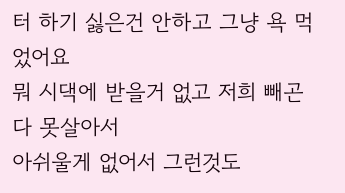터 하기 싫은건 안하고 그냥 욕 먹었어요
뭐 시댁에 받을거 없고 저희 빼곤 다 못살아서
아쉬울게 없어서 그런것도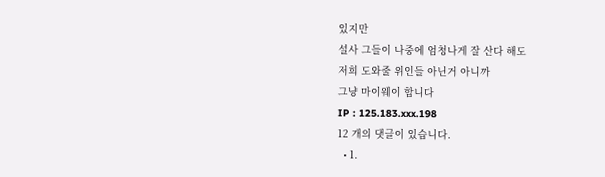있지만
설사 그들이 나중에 엄청나게 잘 산다 해도
저희 도와줄 위인들 아닌거 아니까
그냥 마이웨이 합니다
IP : 125.183.xxx.198
12 개의 댓글이 있습니다.
  • 1.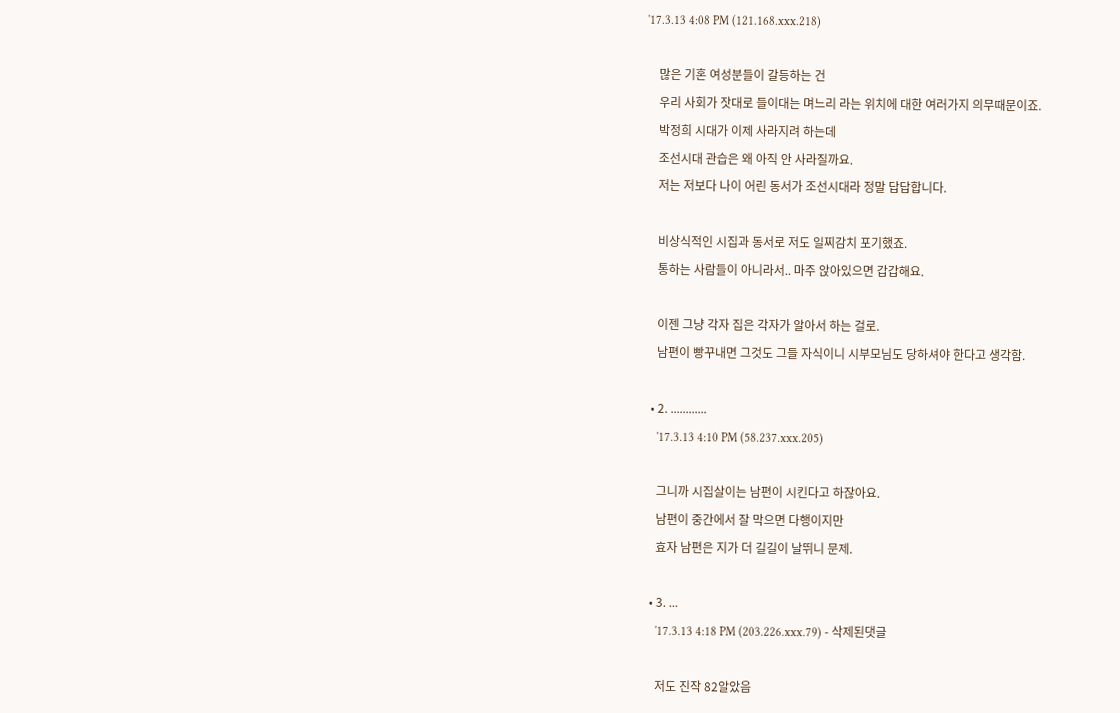'17.3.13 4:08 PM (121.168.xxx.218)

    많은 기혼 여성분들이 갈등하는 건
    우리 사회가 잣대로 들이대는 며느리 라는 위치에 대한 여러가지 의무때문이죠.
    박정희 시대가 이제 사라지려 하는데
    조선시대 관습은 왜 아직 안 사라질까요.
    저는 저보다 나이 어린 동서가 조선시대라 정말 답답합니다.

    비상식적인 시집과 동서로 저도 일찌감치 포기했죠.
    통하는 사람들이 아니라서.. 마주 앉아있으면 갑갑해요.

    이젠 그냥 각자 집은 각자가 알아서 하는 걸로.
    남편이 빵꾸내면 그것도 그들 자식이니 시부모님도 당하셔야 한다고 생각함.

  • 2. ............
    '17.3.13 4:10 PM (58.237.xxx.205)

    그니까 시집살이는 남편이 시킨다고 하잖아요.
    남편이 중간에서 잘 막으면 다행이지만
    효자 남편은 지가 더 길길이 날뛰니 문제.

  • 3. ...
    '17.3.13 4:18 PM (203.226.xxx.79) - 삭제된댓글

    저도 진작 82알았음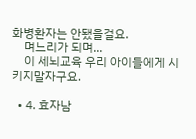화병환자는 안됐을걸요.
    며느리가 되며...
    이 세뇌교육 우리 아이들에게 시키지말자구요.

  • 4. 효자남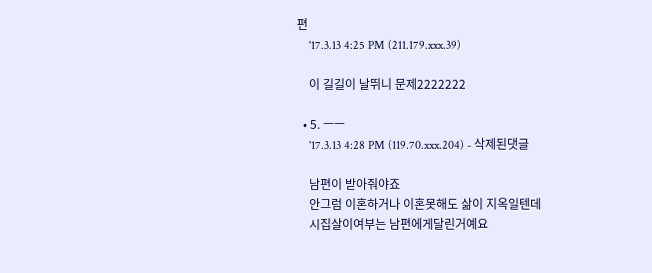편
    '17.3.13 4:25 PM (211.179.xxx.39)

    이 길길이 날뛰니 문제2222222

  • 5. ㅡㅡ
    '17.3.13 4:28 PM (119.70.xxx.204) - 삭제된댓글

    남편이 받아줘야죠
    안그럼 이혼하거나 이혼못해도 삶이 지옥일텐데
    시집살이여부는 남편에게달린거예요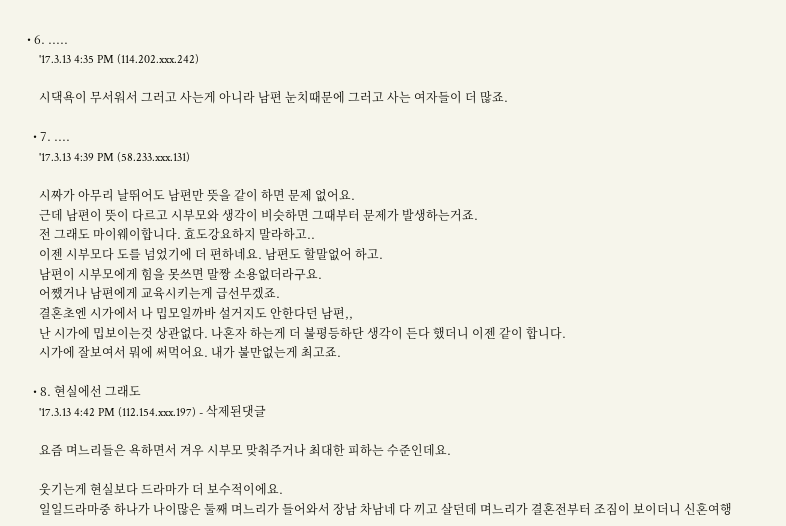• 6. .....
    '17.3.13 4:35 PM (114.202.xxx.242)

    시댁욕이 무서워서 그러고 사는게 아니라 남편 눈치때문에 그러고 사는 여자들이 더 많죠.

  • 7. ....
    '17.3.13 4:39 PM (58.233.xxx.131)

    시짜가 아무리 날뛰어도 남편만 뜻을 같이 하면 문제 없어요.
    근데 남편이 뜻이 다르고 시부모와 생각이 비슷하면 그때부터 문제가 발생하는거죠.
    전 그래도 마이웨이합니다. 효도강요하지 말라하고..
    이젠 시부모다 도를 넘었기에 더 편하네요. 남편도 할말없어 하고.
    남편이 시부모에게 힘을 못쓰면 말짱 소용없더라구요.
    어쨌거나 남편에게 교육시키는게 급선무겠죠.
    결혼초엔 시가에서 나 밉모일까바 설거지도 안한다던 남편,,
    난 시가에 밉보이는것 상관없다. 나혼자 하는게 더 불평등하단 생각이 든다 했더니 이젠 같이 합니다.
    시가에 잘보여서 뭐에 써먹어요. 내가 불만없는게 최고죠.

  • 8. 현실에선 그래도
    '17.3.13 4:42 PM (112.154.xxx.197) - 삭제된댓글

    요즘 며느리들은 욕하면서 겨우 시부모 맞춰주거나 최대한 피하는 수준인데요.

    웃기는게 현실보다 드라마가 더 보수적이에요.
    일일드라마중 하나가 나이많은 둘째 며느리가 들어와서 장남 차남네 다 끼고 살던데 며느리가 결혼전부터 조짐이 보이더니 신혼여행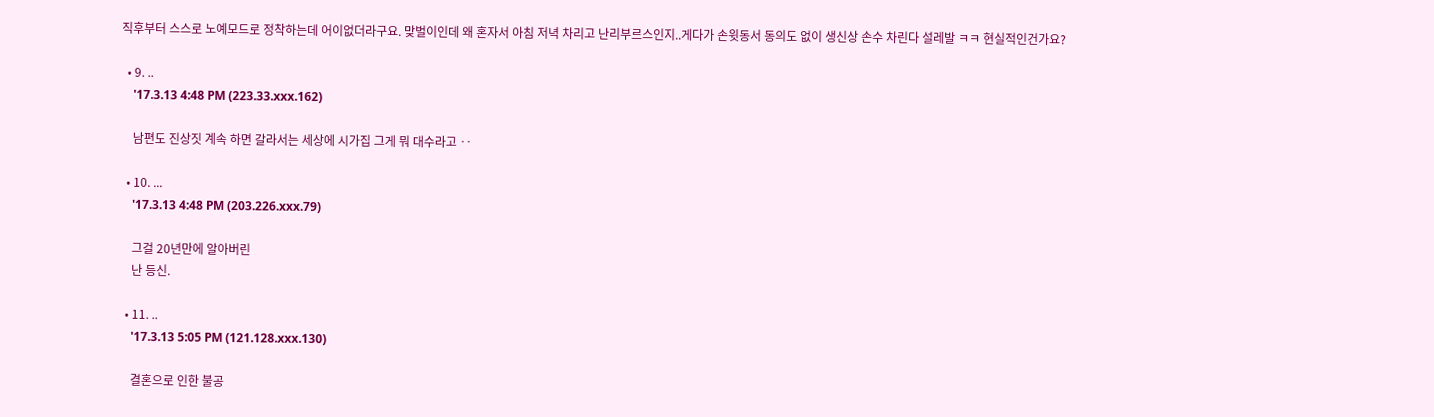직후부터 스스로 노예모드로 정착하는데 어이없더라구요. 맞벌이인데 왜 혼자서 아침 저녁 차리고 난리부르스인지..게다가 손윗동서 동의도 없이 생신상 손수 차린다 설레발 ㅋㅋ 현실적인건가요?

  • 9. ..
    '17.3.13 4:48 PM (223.33.xxx.162)

    남편도 진상짓 계속 하면 갈라서는 세상에 시가집 그게 뭐 대수라고 ‥

  • 10. ...
    '17.3.13 4:48 PM (203.226.xxx.79)

    그걸 20년만에 알아버린
    난 등신.

  • 11. ..
    '17.3.13 5:05 PM (121.128.xxx.130)

    결혼으로 인한 불공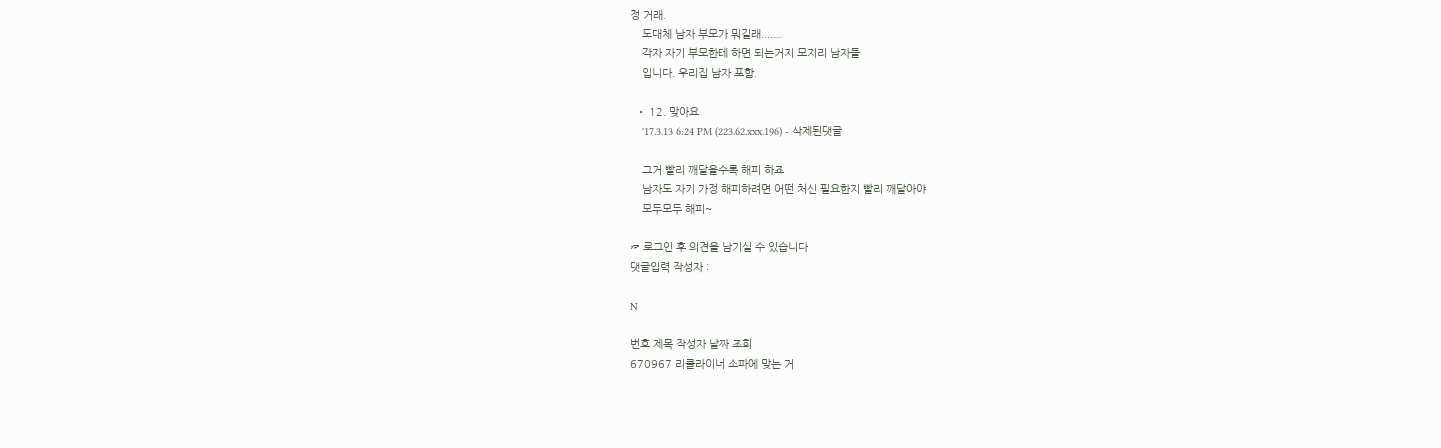정 거래.
    도대체 남자 부모가 뭐길래.......
    각자 자기 부모한테 하면 되는거지 모지리 남자들
    입니다. 우리집 남자 포함.

  • 12. 맞아요
    '17.3.13 6:24 PM (223.62.xxx.196) - 삭제된댓글

    그거 빨리 깨달을수록 해피 하죠
    남자도 자기 가정 해피하려면 어떤 처신 필요한지 빨리 깨달아야
    모두모두 해피~

☞ 로그인 후 의견을 남기실 수 있습니다
댓글입력 작성자 :

N

번호 제목 작성자 날짜 조회
670967 리클라이너 소파에 맞는 거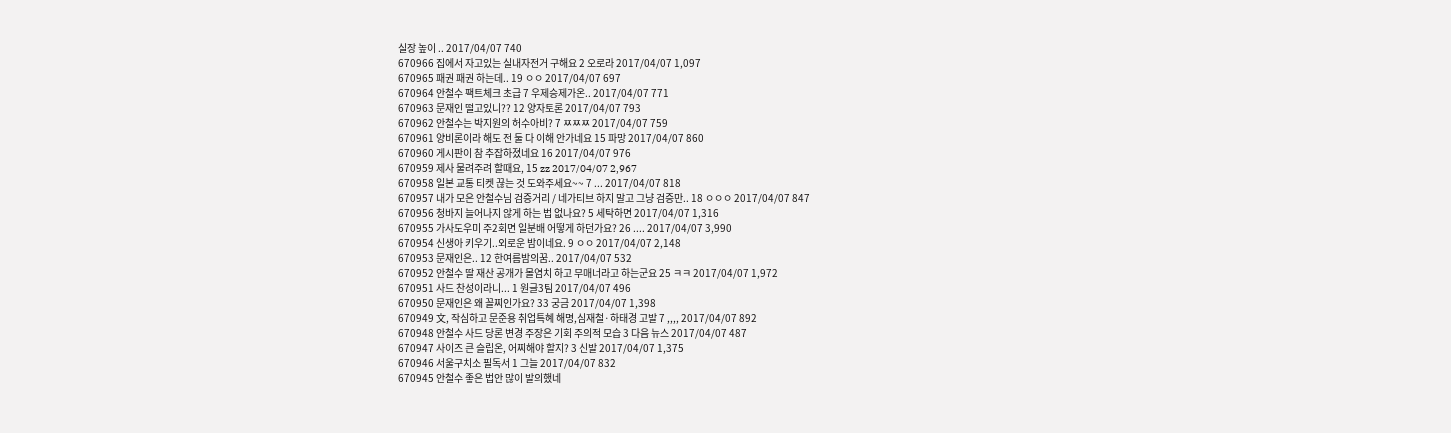실장 높이 .. 2017/04/07 740
670966 집에서 자고있는 실내자전거 구해요 2 오로라 2017/04/07 1,097
670965 패권 패권 하는데.. 19 ㅇㅇ 2017/04/07 697
670964 안철수 팩트체크 초급 7 우제승제가온.. 2017/04/07 771
670963 문재인 떨고있니?? 12 양자토론 2017/04/07 793
670962 안철수는 박지원의 허수아비? 7 ㅉㅉㅉ 2017/04/07 759
670961 양비론이라 해도 전 둘 다 이해 안가네요 15 파망 2017/04/07 860
670960 게시판이 참 추잡하졌네요 16 2017/04/07 976
670959 제사 물려주려 할때요, 15 zz 2017/04/07 2,967
670958 일본 교통 티켓 끊는 것 도와주세요~~ 7 ... 2017/04/07 818
670957 내가 모은 안철수님 검증거리 / 네가티브 하지 말고 그냥 검증만.. 18 ㅇㅇㅇ 2017/04/07 847
670956 청바지 늘어나지 않게 하는 법 없나요? 5 세탁하면 2017/04/07 1,316
670955 가사도우미 주2회면 일분배 어떻게 하던가요? 26 .... 2017/04/07 3,990
670954 신생아 키우기..외로운 밤이네요. 9 ㅇㅇ 2017/04/07 2,148
670953 문재인은.. 12 한여름밤의꿈.. 2017/04/07 532
670952 안철수 딸 재산 공개가 몰염치 하고 무매너라고 하는군요 25 ㅋㅋ 2017/04/07 1,972
670951 사드 찬성이라니... 1 원글3팀 2017/04/07 496
670950 문재인은 왜 꼴찌인가요? 33 궁금 2017/04/07 1,398
670949 文, 작심하고 문준용 취업특혜 해명,심재철·하태경 고발 7 ,,,, 2017/04/07 892
670948 안철수 사드 당론 변경 주장은 기회 주의적 모습 3 다음 뉴스 2017/04/07 487
670947 사이즈 큰 슬립온, 어찌해야 할지? 3 신발 2017/04/07 1,375
670946 서울구치소 필독서 1 그늘 2017/04/07 832
670945 안철수 좋은 법안 많이 발의했네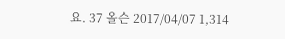요. 37 올슨 2017/04/07 1,314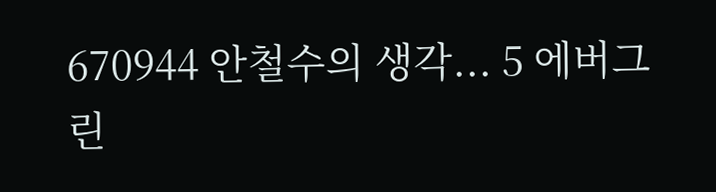670944 안철수의 생각... 5 에버그린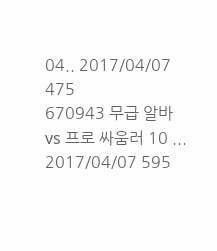04.. 2017/04/07 475
670943 무급 알바 vs 프로 싸움러 10 ... 2017/04/07 595